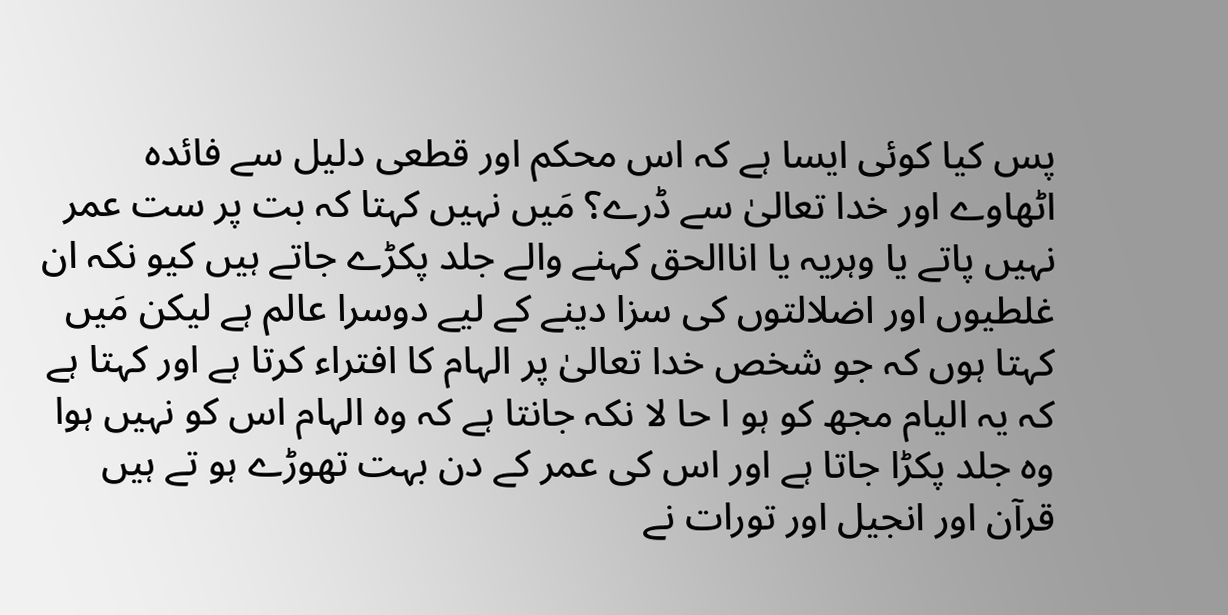پس کیا کوئی ایسا ہے کہ اس محکم اور قطعی دلیل سے فائدہ اٹھاوے اور خدا تعالیٰ سے ڈرے؟ مَیں نہیں کہتا کہ بت پر ست عمر نہیں پاتے یا وہریہ یا اناالحق کہنے والے جلد پکڑے جاتے ہیں کیو نکہ ان غلطیوں اور اضلالتوں کی سزا دینے کے لیے دوسرا عالم ہے لیکن مَیں کہتا ہوں کہ جو شخص خدا تعالیٰ پر الہام کا افتراء کرتا ہے اور کہتا ہے کہ یہ الیام مجھ کو ہو ا حا لا نکہ جانتا ہے کہ وہ الہام اس کو نہیں ہوا وہ جلد پکڑا جاتا ہے اور اس کی عمر کے دن بہت تھوڑے ہو تے ہیں قرآن اور انجیل اور تورات نے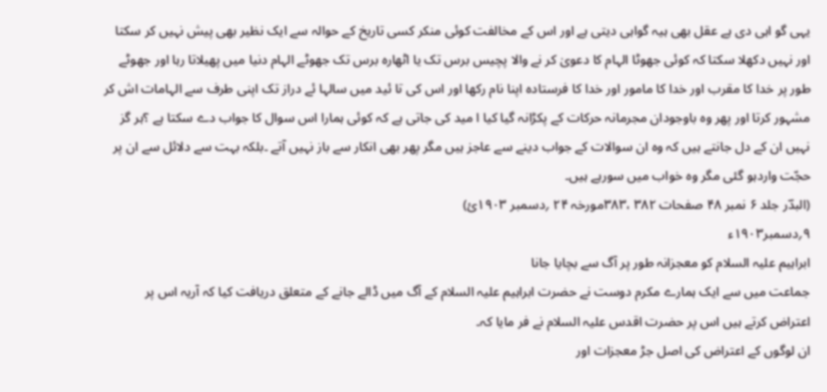یہی گو اہی دی ہے عقل بھی ہیہ گواہی دیتی ہے اور اس کے مخالفت کوئی منکر کسی تاریخ کے حوالہ سے ایک نظیر بھی پیش نہیں کر سکتا اور نہیں دکھلا سکتا کہ کوئی جھوٹا الہام کا دعویٰ کر نے والا پچیس برس تک یا اٹھارہ برس تک جھوٹے الہام دنیا میں پھیلاتا رہا اور جھوٹے طور پر خدا کا مقرب اور خدا کا مامور اور خدا کا فرستادہ اپنا نام رکھا اور اس کی تا ئید میں سالہا ئے دراز تک اپنی طرف سے الہامات اش کر مشہور کرتا اور پھر وہ باوجودان مجرمانہ حرکات کے پکڑانہ گیا کیا ا مید کی جاتی ہے کہ کوئی ہمارا اس سوال کا جواب دے سکتا ہے ؟ہر گز نہیں ان کے دل جانتے ہیں کہ وہ ان سوالات کے جواب دینے سے عاجز ہیں مگر پھر بھی انکار سے باز نہیں آتے ۔بلکہ بہت سے دلائل سے ان پر حجّت واردہو گئی مگر وہ خواب میں سورہے ہیں۔
(البدؔر جلد ۶ نمبر ۴۸ صفحات ۳۸۲ ،۳۸۳مورخہ ۲۴ ؍دسمبر ۱۹۰۳ئ)
۹؍دسمبر۱۹۰۳ء
ابراہیم علیہ السلام کو معجزانہ طور پر آگ سے بچایا جانا
جماعت میں سے ایک ہمارے مکرم دوست نے حضرت ابراہیم علیہ السلام کے آگ میں ڈالے جانے کے متعلق دریافت کیا کہ آریہ اس پر اعتراض کرتے ہیں اس پر حضرت اقدس علیہ السلام نے فر مایا کہ۔
ان لوگوں کے اعتراض کی اصل جڑ معجزات اور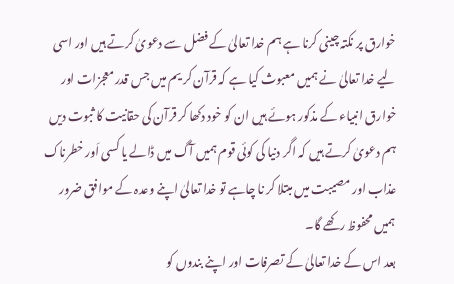خوارق پر نکتہ چینی کرنا ہے ہم خدا تعالیٰ کے فضل سے دعویٰ کرتے ہیں اور اسی لیے خدا تعالیٰ نے ہمیں معبوث کیا ہے کہ قرآن کر یم میں جس قدر معجزات اور خوارق انبیاء کے مذکور ہوئے ہیں ان کو خود دکھا کر قرآن کی حقانیت کا ثبوت دیں ہم دعویٰ کرتے ہیں کہ اگر دنیا کی کوئی قوم ہمیں آگ میں ڈالے یا کسی اَور خطرناک عذاب اور مصیبت میں مبتلا کر نا چاہے تو خدا تعالیٰ اپنے وعدہ کے موافق ضرور ہمیں محفوظ رکھے گا۔
بعد اس کے خدا تعالیٰ کے تصرفات اور اپنے بندوں کو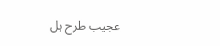عجیب طرح ہل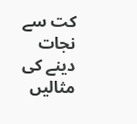کت سے نجات دینے کی مثالیں